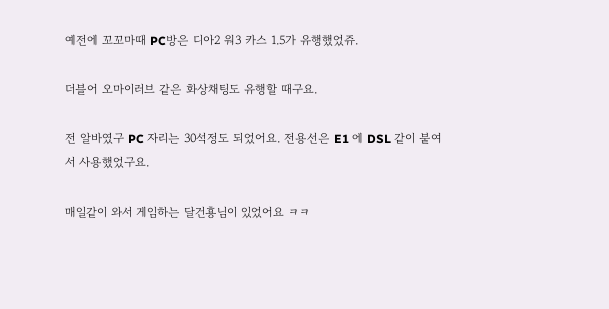예전에 꼬꼬마때 PC방은 디아2 워3 카스 1.5가 유행했었쥬.

더블어 오마이러브 같은 화상채팅도 유행할 때구요.

전 알바였구 PC 자리는 30석정도 되었어요. 전용선은 E1 에 DSL 같이 붙여서 사용했었구요.

매일같이 와서 게임하는 달건횽님이 있었어요 ㅋㅋ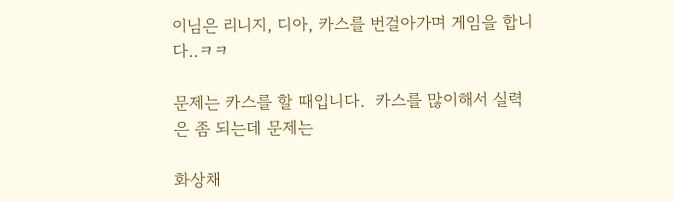이님은 리니지, 디아, 카스를 번걸아가며 게임을 합니다..ㅋㅋ

문제는 카스를 할 때입니다.  카스를 많이해서 실력은 좀 되는데 문제는

화상채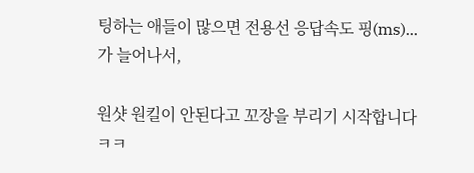팅하는 애들이 많으면 전용선 응답속도 핑(ms)...가 늘어나서,

원샷 원킬이 안된다고 꼬장을 부리기 시작합니다 ㅋㅋ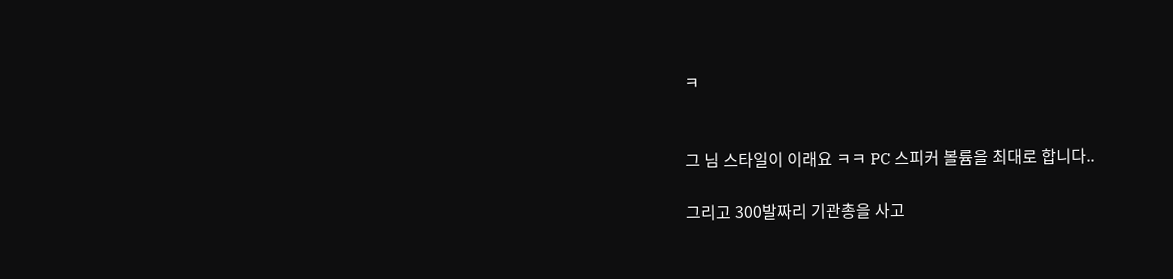ㅋ


그 님 스타일이 이래요 ㅋㅋ PC 스피커 볼륨을 최대로 합니다..

그리고 300발짜리 기관총을 사고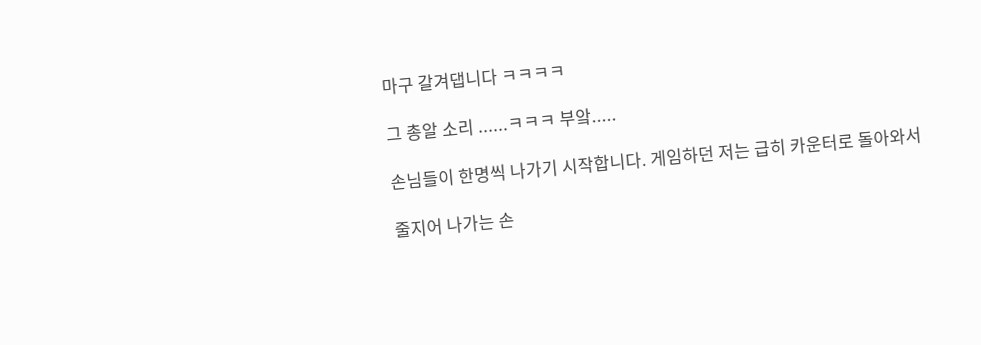마구 갈겨댑니다 ㅋㅋㅋㅋ

그 총알 소리 ......ㅋㅋㅋ 부앜.....

손님들이 한명씩 나가기 시작합니다. 게임하던 저는 급히 카운터로 돌아와서

줄지어 나가는 손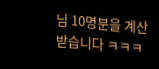님 10명분을 계산 받습니다 ㅋㅋㅋ